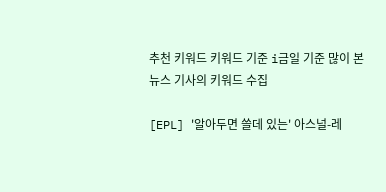추천 키워드 키워드 기준 i금일 기준 많이 본
뉴스 기사의 키워드 수집

[EPL] '알아두면 쓸데 있는' 아스널-레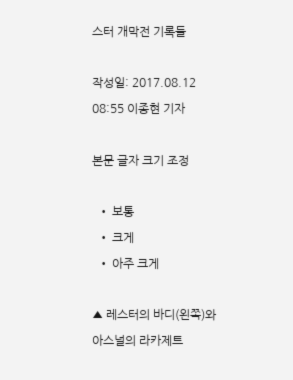스터 개막전 기록들

작성일: 2017.08.12 08:55 이종현 기자

본문 글자 크기 조정

  • 보통
  • 크게
  • 아주 크게

▲ 레스터의 바디(왼쪽)와 아스널의 라카제트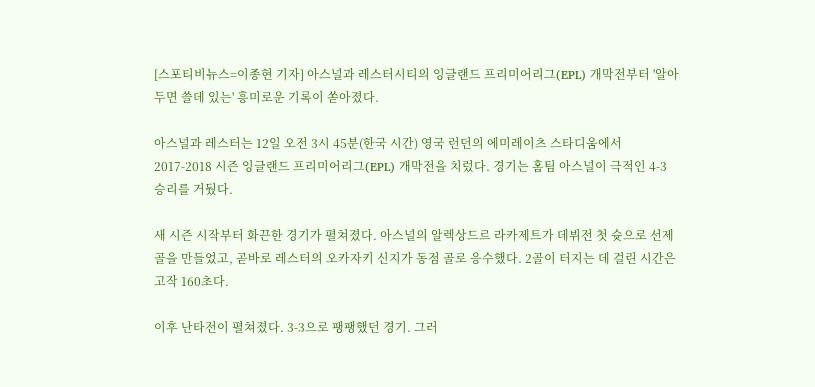[스포티비뉴스=이종현 기자] 아스널과 레스터시티의 잉글랜드 프리미어리그(EPL) 개막전부터 '알아두면 쓸데 있는' 흥미로운 기록이 쏟아졌다.

아스널과 레스터는 12일 오전 3시 45분(한국 시간) 영국 런던의 에미레이츠 스타디움에서 2017-2018 시즌 잉글랜드 프리미어리그(EPL) 개막전을 치렀다. 경기는 홈팀 아스널이 극적인 4-3 승리를 거뒀다.

새 시즌 시작부터 화끈한 경기가 펼쳐졌다. 아스널의 알렉상드르 라카제트가 데뷔전 첫 슛으로 선제골을 만들었고, 곧바로 레스터의 오카자키 신지가 동점 골로 응수했다. 2골이 터지는 데 걸린 시간은 고작 160초다.

이후 난타전이 펼쳐졌다. 3-3으로 팽팽했던 경기. 그러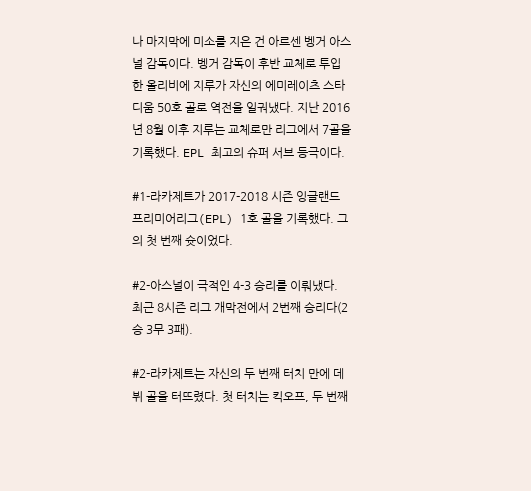나 마지막에 미소를 지은 건 아르센 벵거 아스널 감독이다. 벵거 감독이 후반 교체로 투입한 올리비에 지루가 자신의 에미레이츠 스타디움 50호 골로 역전을 일궈냈다. 지난 2016년 8월 이후 지루는 교체로만 리그에서 7골을 기록했다. EPL 최고의 슈퍼 서브 등극이다.

#1-라카제트가 2017-2018 시즌 잉글랜드 프리미어리그(EPL) 1호 골을 기록했다. 그의 첫 번째 슛이었다.

#2-아스널이 극적인 4-3 승리를 이뤄냈다. 최근 8시즌 리그 개막전에서 2번째 승리다(2승 3무 3패).

#2-라카제트는 자신의 두 번째 터치 만에 데뷔 골을 터뜨렸다. 첫 터치는 킥오프, 두 번째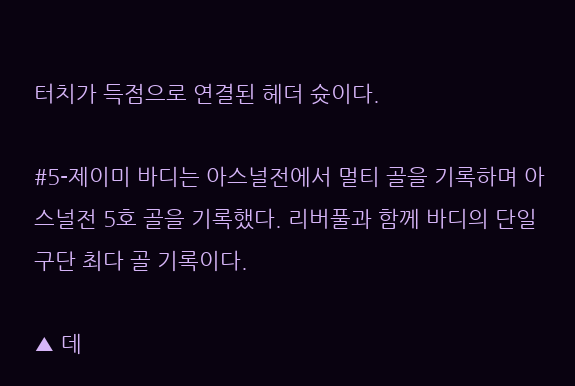터치가 득점으로 연결된 헤더 슛이다.

#5-제이미 바디는 아스널전에서 멀티 골을 기록하며 아스널전 5호 골을 기록했다. 리버풀과 함께 바디의 단일 구단 최다 골 기록이다.

▲ 데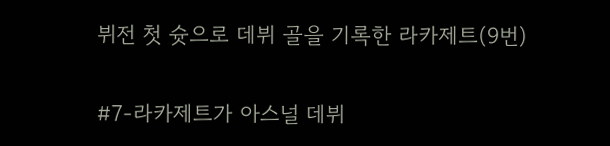뷔전 첫 슛으로 데뷔 골을 기록한 라카제트(9번)

#7-라카제트가 아스널 데뷔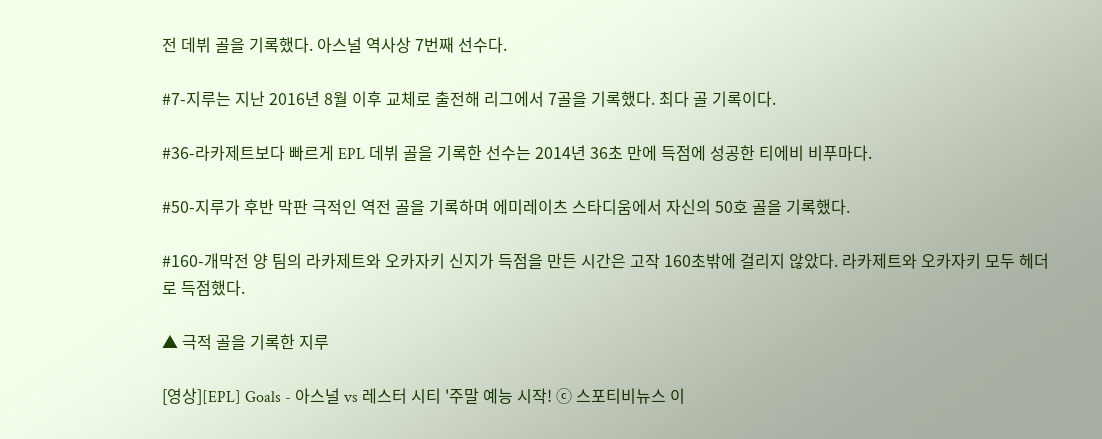전 데뷔 골을 기록했다. 아스널 역사상 7번째 선수다.

#7-지루는 지난 2016년 8월 이후 교체로 출전해 리그에서 7골을 기록했다. 최다 골 기록이다.

#36-라카제트보다 빠르게 EPL 데뷔 골을 기록한 선수는 2014년 36초 만에 득점에 성공한 티에비 비푸마다.

#50-지루가 후반 막판 극적인 역전 골을 기록하며 에미레이츠 스타디움에서 자신의 50호 골을 기록했다.

#160-개막전 양 팀의 라카제트와 오카자키 신지가 득점을 만든 시간은 고작 160초밖에 걸리지 않았다. 라카제트와 오카자키 모두 헤더로 득점했다.

▲ 극적 골을 기록한 지루

[영상][EPL] Goals - 아스널 vs 레스터 시티 '주말 예능 시작! ⓒ 스포티비뉴스 이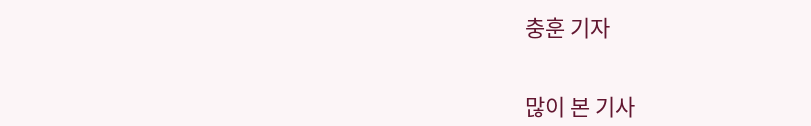충훈 기자


많이 본 기사